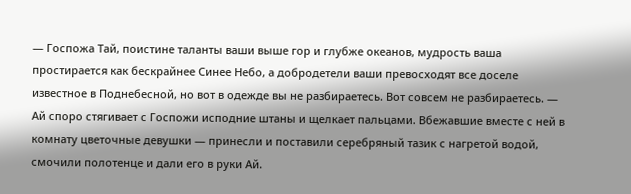— Госпожа Тай, поистине таланты ваши выше гор и глубже океанов, мудрость ваша простирается как бескрайнее Синее Небо, а добродетели ваши превосходят все доселе известное в Поднебесной, но вот в одежде вы не разбираетесь. Вот совсем не разбираетесь. — Ай споро стягивает с Госпожи исподние штаны и щелкает пальцами. Вбежавшие вместе с ней в комнату цветочные девушки — принесли и поставили серебряный тазик с нагретой водой, смочили полотенце и дали его в руки Ай.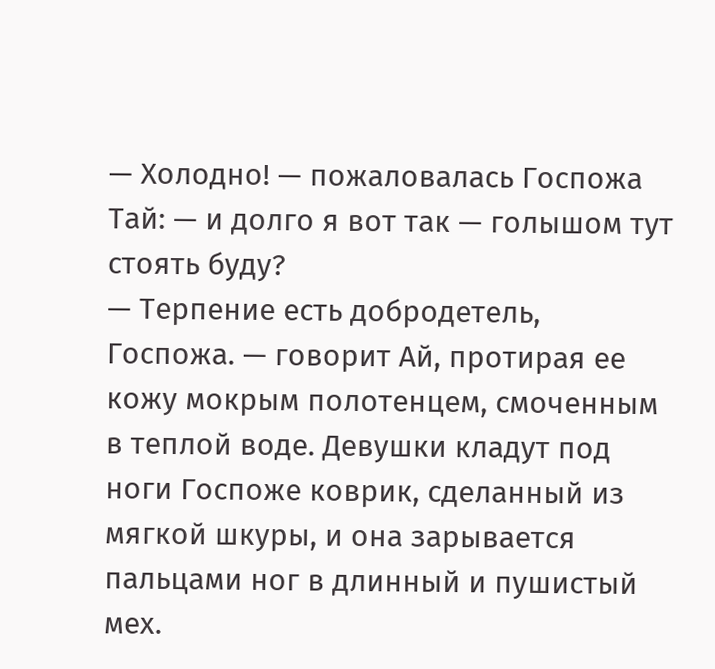— Холодно! — пожаловалась Госпожа Тай: — и долго я вот так — голышом тут стоять буду?
— Терпение есть добродетель, Госпожа. — говорит Ай, протирая ее кожу мокрым полотенцем, смоченным в теплой воде. Девушки кладут под ноги Госпоже коврик, сделанный из мягкой шкуры, и она зарывается пальцами ног в длинный и пушистый мех.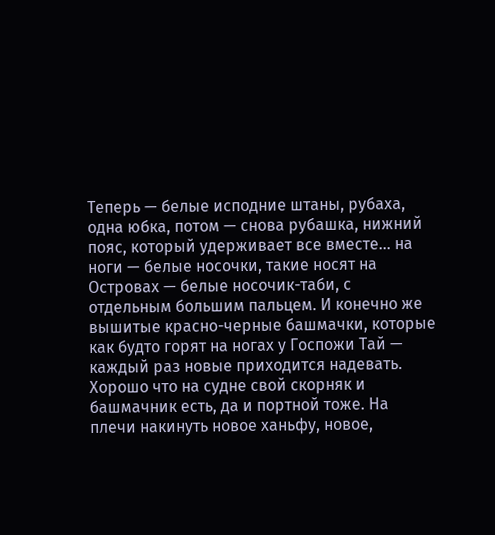Теперь — белые исподние штаны, рубаха, одна юбка, потом — снова рубашка, нижний пояс, который удерживает все вместе… на ноги — белые носочки, такие носят на Островах — белые носочик-таби, с отдельным большим пальцем. И конечно же вышитые красно-черные башмачки, которые как будто горят на ногах у Госпожи Тай — каждый раз новые приходится надевать. Хорошо что на судне свой скорняк и башмачник есть, да и портной тоже. На плечи накинуть новое ханьфу, новое,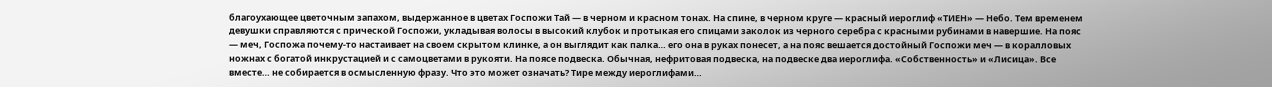благоухающее цветочным запахом, выдержанное в цветах Госпожи Тай — в черном и красном тонах. На спине, в черном круге — красный иероглиф «ТИЕН» — Небо. Тем временем девушки справляются с прической Госпожи, укладывая волосы в высокий клубок и протыкая его спицами заколок из черного серебра с красными рубинами в навершие. На пояс — меч, Госпожа почему-то настаивает на своем скрытом клинке, а он выглядит как палка… его она в руках понесет, а на пояс вешается достойный Госпожи меч — в коралловых ножнах с богатой инкрустацией и с самоцветами в рукояти. На поясе подвеска. Обычная, нефритовая подвеска, на подвеске два иероглифа. «Собственность» и «Лисица». Все вместе… не собирается в осмысленную фразу. Что это может означать? Тире между иероглифами…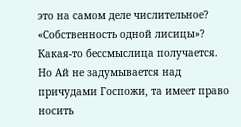это на самом деле числительное? «Собственность одной лисицы»? Какая-то бессмыслица получается. Но Ай не задумывается над причудами Госпожи, та имеет право носить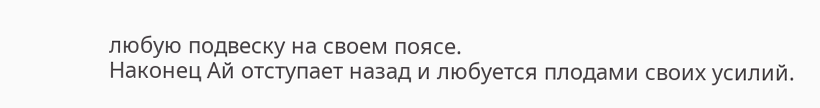любую подвеску на своем поясе.
Наконец Ай отступает назад и любуется плодами своих усилий.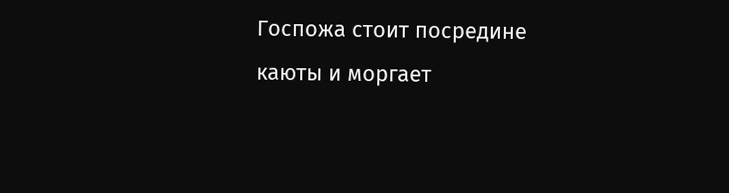Госпожа стоит посредине каюты и моргает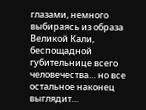глазами, немного выбираясь из образа Великой Кали, беспощадной губительнице всего человечества… но все остальное наконец выглядит…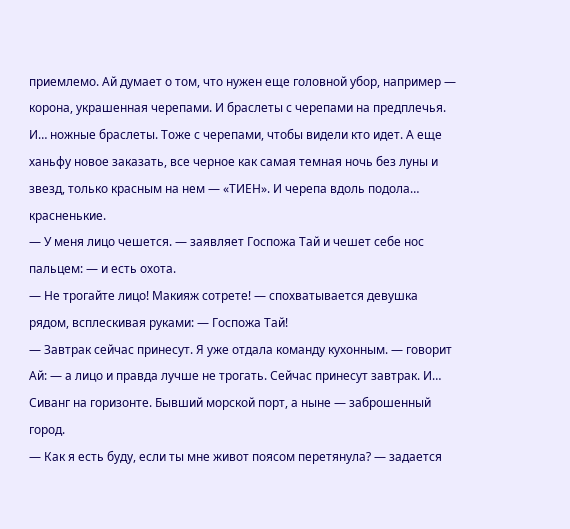приемлемо. Ай думает о том, что нужен еще головной убор, например — корона, украшенная черепами. И браслеты с черепами на предплечья. И… ножные браслеты. Тоже с черепами, чтобы видели кто идет. А еще ханьфу новое заказать, все черное как самая темная ночь без луны и звезд, только красным на нем — «ТИЕН». И черепа вдоль подола… красненькие.
— У меня лицо чешется. — заявляет Госпожа Тай и чешет себе нос пальцем: — и есть охота.
— Не трогайте лицо! Макияж сотрете! — спохватывается девушка рядом, всплескивая руками: — Госпожа Тай!
— Завтрак сейчас принесут. Я уже отдала команду кухонным. — говорит Ай: — а лицо и правда лучше не трогать. Сейчас принесут завтрак. И… Сиванг на горизонте. Бывший морской порт, а ныне — заброшенный город.
— Как я есть буду, если ты мне живот поясом перетянула? — задается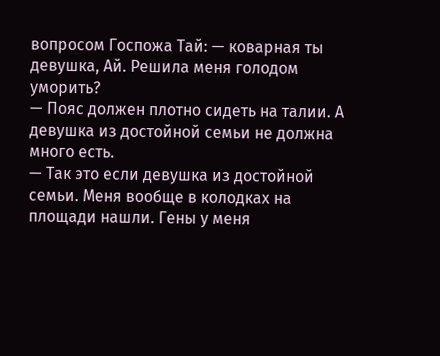вопросом Госпожа Тай: — коварная ты девушка, Ай. Решила меня голодом уморить?
— Пояс должен плотно сидеть на талии. А девушка из достойной семьи не должна много есть.
— Так это если девушка из достойной семьи. Меня вообще в колодках на площади нашли. Гены у меня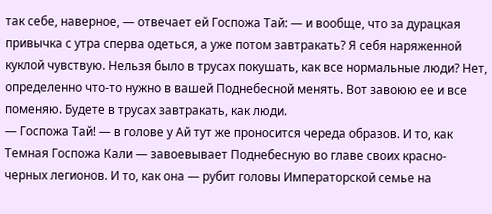так себе, наверное, — отвечает ей Госпожа Тай: — и вообще, что за дурацкая привычка с утра сперва одеться, а уже потом завтракать? Я себя наряженной куклой чувствую. Нельзя было в трусах покушать, как все нормальные люди? Нет, определенно что-то нужно в вашей Поднебесной менять. Вот завоюю ее и все поменяю. Будете в трусах завтракать, как люди.
— Госпожа Тай! — в голове у Ай тут же проносится череда образов. И то, как Темная Госпожа Кали — завоевывает Поднебесную во главе своих красно-черных легионов. И то, как она — рубит головы Императорской семье на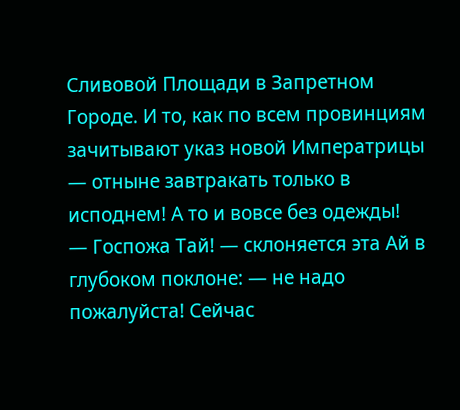Сливовой Площади в Запретном Городе. И то, как по всем провинциям зачитывают указ новой Императрицы — отныне завтракать только в исподнем! А то и вовсе без одежды!
— Госпожа Тай! — склоняется эта Ай в глубоком поклоне: — не надо пожалуйста! Сейчас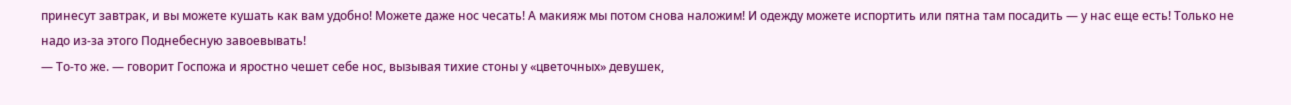принесут завтрак, и вы можете кушать как вам удобно! Можете даже нос чесать! А макияж мы потом снова наложим! И одежду можете испортить или пятна там посадить — у нас еще есть! Только не надо из-за этого Поднебесную завоевывать!
— То-то же. — говорит Госпожа и яростно чешет себе нос, вызывая тихие стоны у «цветочных» девушек,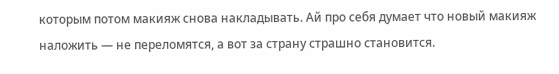которым потом макияж снова накладывать. Ай про себя думает что новый макияж наложить — не переломятся, а вот за страну страшно становится.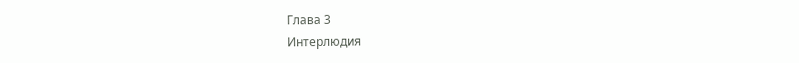Глава 3
Интерлюдия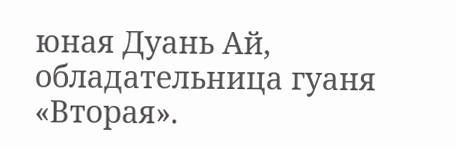юная Дуань Ай, обладательница гуаня «Вторая».